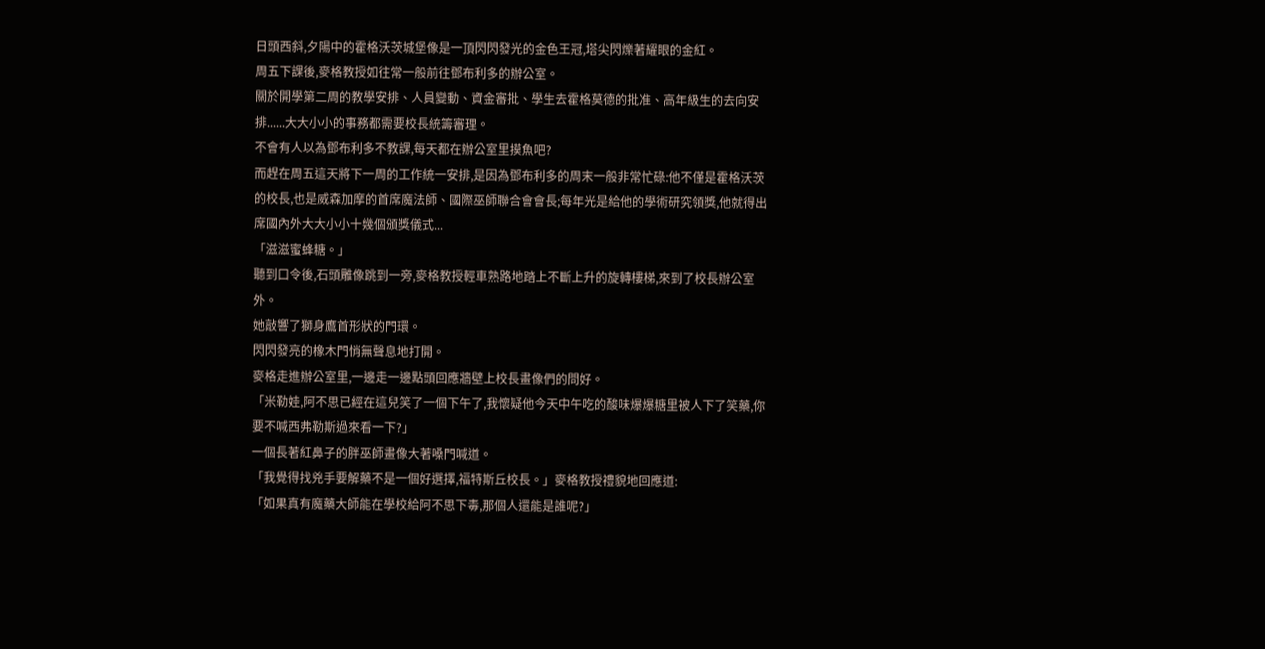日頭西斜,夕陽中的霍格沃茨城堡像是一頂閃閃發光的金色王冠,塔尖閃爍著耀眼的金紅。
周五下課後,麥格教授如往常一般前往鄧布利多的辦公室。
關於開學第二周的教學安排、人員變動、資金審批、學生去霍格莫德的批准、高年級生的去向安排......大大小小的事務都需要校長統籌審理。
不會有人以為鄧布利多不教課,每天都在辦公室里摸魚吧?
而趕在周五這天將下一周的工作統一安排,是因為鄧布利多的周末一般非常忙碌:他不僅是霍格沃茨的校長,也是威森加摩的首席魔法師、國際巫師聯合會會長;每年光是給他的學術研究領獎,他就得出席國內外大大小小十幾個頒獎儀式...
「滋滋蜜蜂糖。」
聽到口令後,石頭雕像跳到一旁,麥格教授輕車熟路地踏上不斷上升的旋轉樓梯,來到了校長辦公室外。
她敲響了獅身鷹首形狀的門環。
閃閃發亮的橡木門悄無聲息地打開。
麥格走進辦公室里,一邊走一邊點頭回應牆壁上校長畫像們的問好。
「米勒娃,阿不思已經在這兒笑了一個下午了,我懷疑他今天中午吃的酸味爆爆糖里被人下了笑藥,你要不喊西弗勒斯過來看一下?」
一個長著紅鼻子的胖巫師畫像大著嗓門喊道。
「我覺得找兇手要解藥不是一個好選擇,福特斯丘校長。」麥格教授禮貌地回應道:
「如果真有魔藥大師能在學校給阿不思下毒,那個人還能是誰呢?」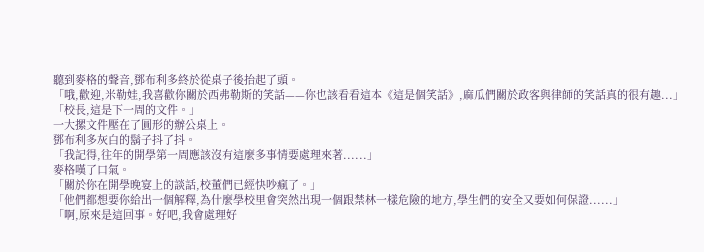聽到麥格的聲音,鄧布利多終於從桌子後抬起了頭。
「哦,歡迎,米勒娃,我喜歡你關於西弗勒斯的笑話——你也該看看這本《這是個笑話》,麻瓜們關於政客與律師的笑話真的很有趣...」
「校長,這是下一周的文件。」
一大摞文件壓在了圓形的辦公桌上。
鄧布利多灰白的鬍子抖了抖。
「我記得,往年的開學第一周應該沒有這麼多事情要處理來著......」
麥格嘆了口氣。
「關於你在開學晚宴上的談話,校董們已經快吵瘋了。」
「他們都想要你給出一個解釋,為什麼學校里會突然出現一個跟禁林一樣危險的地方,學生們的安全又要如何保證......」
「啊,原來是這回事。好吧,我會處理好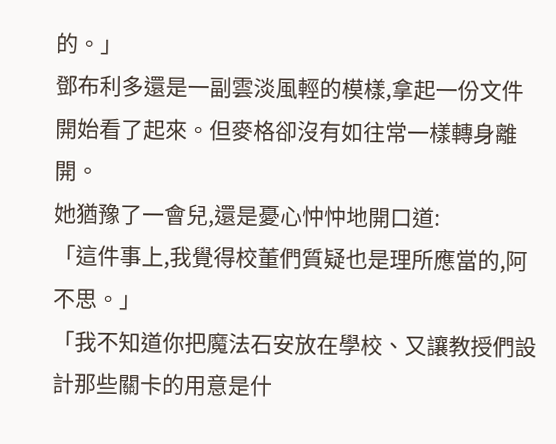的。」
鄧布利多還是一副雲淡風輕的模樣,拿起一份文件開始看了起來。但麥格卻沒有如往常一樣轉身離開。
她猶豫了一會兒,還是憂心忡忡地開口道:
「這件事上,我覺得校董們質疑也是理所應當的,阿不思。」
「我不知道你把魔法石安放在學校、又讓教授們設計那些關卡的用意是什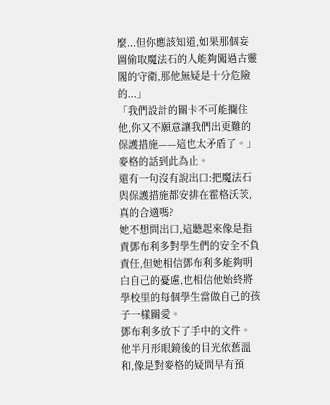麼...但你應該知道,如果那個妄圖偷取魔法石的人能夠闖過古靈閣的守衛,那他無疑是十分危險的...」
「我們設計的關卡不可能攔住他,你又不願意讓我們出更難的保護措施——這也太矛盾了。」
麥格的話到此為止。
還有一句沒有說出口:把魔法石與保護措施都安排在霍格沃茨,真的合適嗎?
她不想問出口,這聽起來像是指責鄧布利多對學生們的安全不負責任,但她相信鄧布利多能夠明白自己的憂慮,也相信他始終將學校里的每個學生當做自己的孩子一樣關愛。
鄧布利多放下了手中的文件。
他半月形眼鏡後的目光依舊溫和,像是對麥格的疑問早有預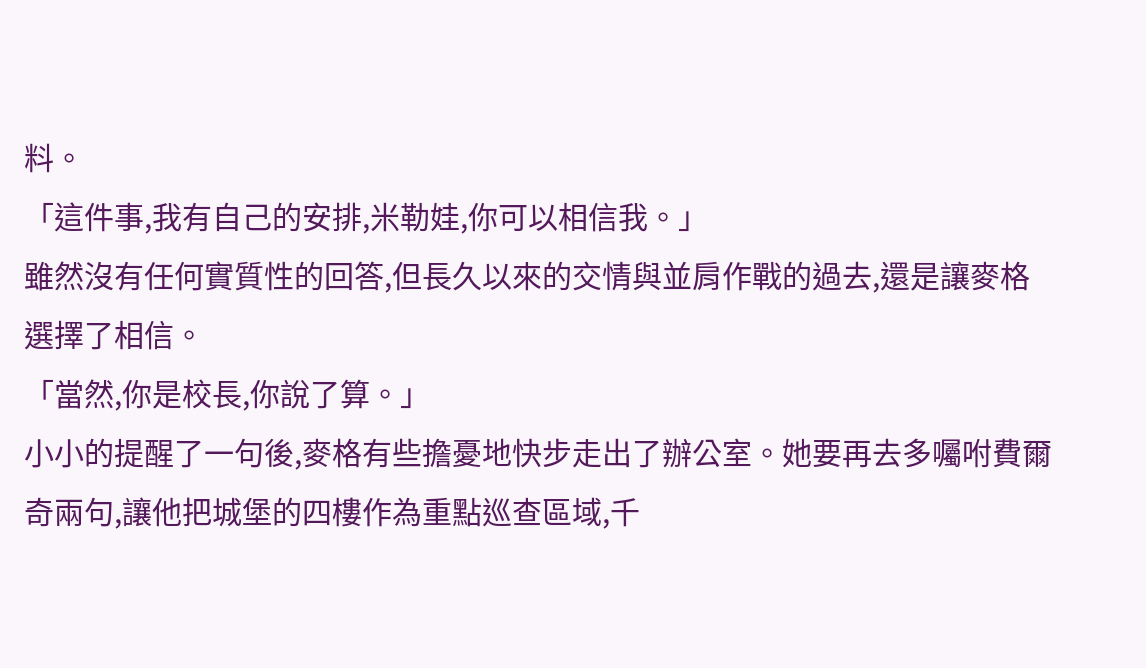料。
「這件事,我有自己的安排,米勒娃,你可以相信我。」
雖然沒有任何實質性的回答,但長久以來的交情與並肩作戰的過去,還是讓麥格選擇了相信。
「當然,你是校長,你說了算。」
小小的提醒了一句後,麥格有些擔憂地快步走出了辦公室。她要再去多囑咐費爾奇兩句,讓他把城堡的四樓作為重點巡查區域,千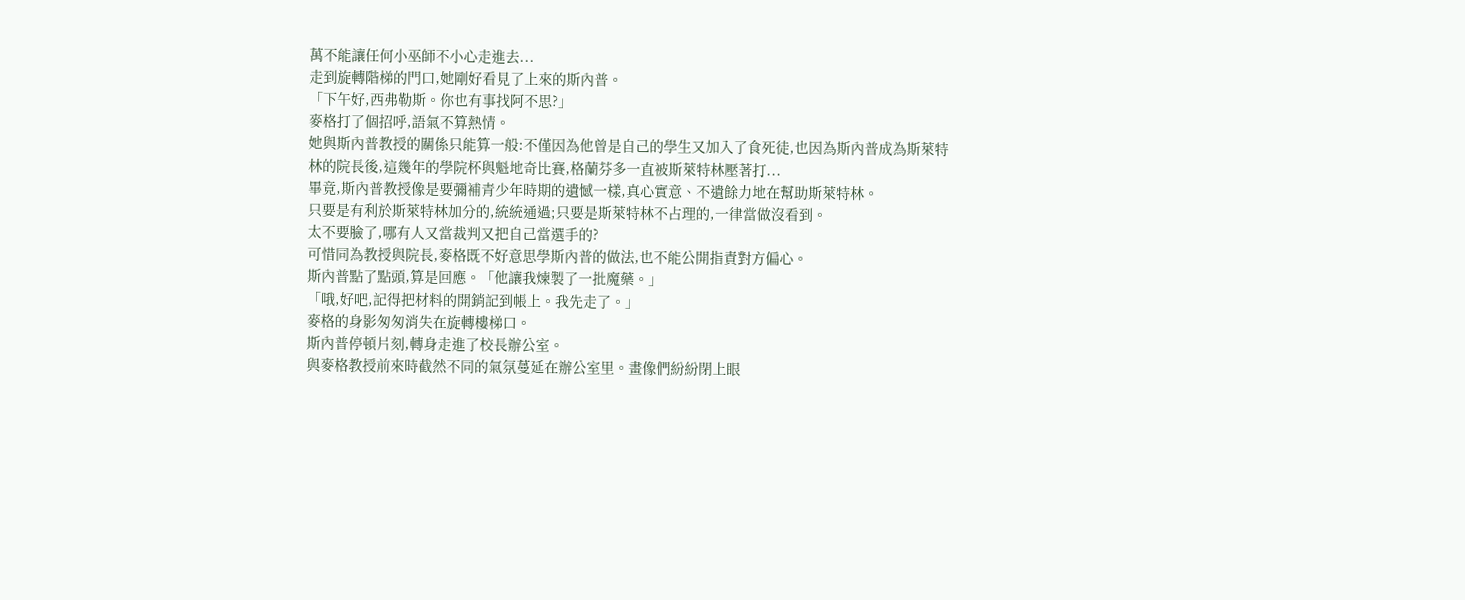萬不能讓任何小巫師不小心走進去...
走到旋轉階梯的門口,她剛好看見了上來的斯內普。
「下午好,西弗勒斯。你也有事找阿不思?」
麥格打了個招呼,語氣不算熱情。
她與斯內普教授的關係只能算一般:不僅因為他曾是自己的學生又加入了食死徒,也因為斯內普成為斯萊特林的院長後,這幾年的學院杯與魁地奇比賽,格蘭芬多一直被斯萊特林壓著打...
畢竟,斯內普教授像是要彌補青少年時期的遺憾一樣,真心實意、不遺餘力地在幫助斯萊特林。
只要是有利於斯萊特林加分的,統統通過;只要是斯萊特林不占理的,一律當做沒看到。
太不要臉了,哪有人又當裁判又把自己當選手的?
可惜同為教授與院長,麥格既不好意思學斯內普的做法,也不能公開指責對方偏心。
斯內普點了點頭,算是回應。「他讓我煉製了一批魔藥。」
「哦,好吧,記得把材料的開銷記到帳上。我先走了。」
麥格的身影匆匆消失在旋轉樓梯口。
斯內普停頓片刻,轉身走進了校長辦公室。
與麥格教授前來時截然不同的氣氛蔓延在辦公室里。畫像們紛紛閉上眼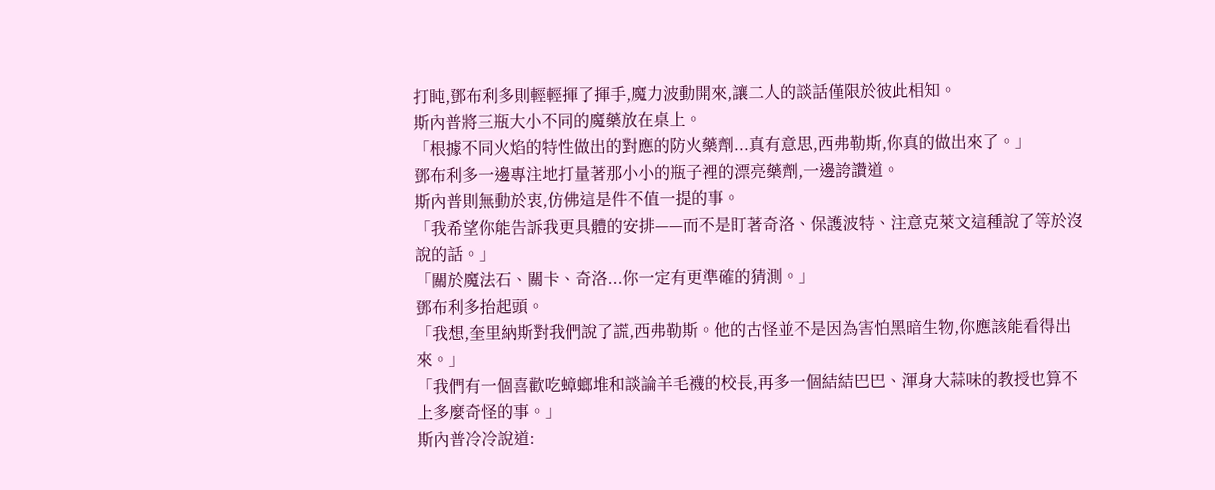打盹,鄧布利多則輕輕揮了揮手,魔力波動開來,讓二人的談話僅限於彼此相知。
斯內普將三瓶大小不同的魔藥放在桌上。
「根據不同火焰的特性做出的對應的防火藥劑...真有意思,西弗勒斯,你真的做出來了。」
鄧布利多一邊專注地打量著那小小的瓶子裡的漂亮藥劑,一邊誇讚道。
斯內普則無動於衷,仿佛這是件不值一提的事。
「我希望你能告訴我更具體的安排——而不是盯著奇洛、保護波特、注意克萊文這種說了等於沒說的話。」
「關於魔法石、關卡、奇洛...你一定有更準確的猜測。」
鄧布利多抬起頭。
「我想,奎里納斯對我們說了謊,西弗勒斯。他的古怪並不是因為害怕黑暗生物,你應該能看得出來。」
「我們有一個喜歡吃蟑螂堆和談論羊毛襪的校長,再多一個結結巴巴、渾身大蒜味的教授也算不上多麼奇怪的事。」
斯內普冷冷說道: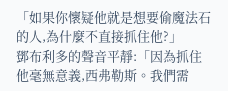「如果你懷疑他就是想要偷魔法石的人,為什麼不直接抓住他?」
鄧布利多的聲音平靜:「因為抓住他毫無意義,西弗勒斯。我們需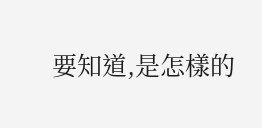要知道,是怎樣的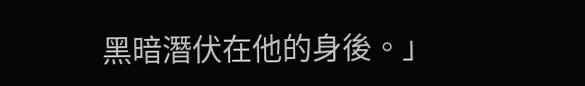黑暗潛伏在他的身後。」